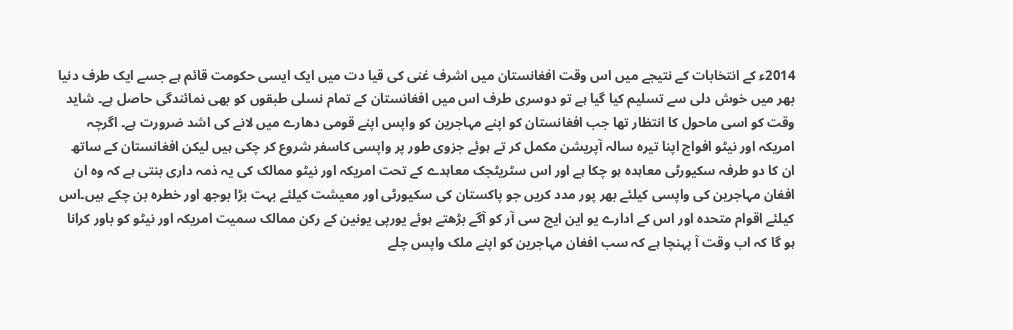2014ء کے انتخابات کے نتیجے میں اس وقت افغانستان میں اشرف غنی کی قیا دت میں ایک ایسی حکومت قائم ہے جسے ایک طرف دنیا بھر میں خوش دلی سے تسلیم کیا گیا ہے تو دوسری طرف اس میں افغانستان کے تمام نسلی طبقوں کو بھی نمائندگی حاصل ہے۔ شاید وقت کو اسی ماحول کا انتظار تھا جب افغانستان کو اپنے مہاجرین کو واپس اپنے قومی دھارے میں لانے کی اشد ضرورت ہے۔ اگرچہ امریکہ اور نیٹو افواج اپنا تیرہ سالہ آپریشن مکمل کر تے ہوئے جزوی طور پر واپسی کاسفر شروع کر چکی ہیں لیکن افغانستان کے ساتھ ان کا دو طرفہ سکیورٹی معاہدہ ہو چکا ہے اور اس سٹریٹجک معاہدے کے تحت امریکہ اور نیٹو ممالک کی یہ ذمہ داری بنتی ہے کہ وہ ان افغان مہاجرین کی واپسی کیلئے بھر پور مدد کریں جو پاکستان کی سکیورٹی اور معیشت کیلئے بہت بڑا بوجھ اور خطرہ بن چکے ہیں۔اس کیلئے اقوام متحدہ اور اس کے ادارے یو این ایچ سی آر کو آگے بڑھتے ہوئے یورپی یونین کے رکن ممالک سمیت امریکہ اور نیٹو کو باور کرانا ہو گا کہ اب وقت آ پہنچا ہے کہ سب افغان مہاجرین کو اپنے ملک واپس چلے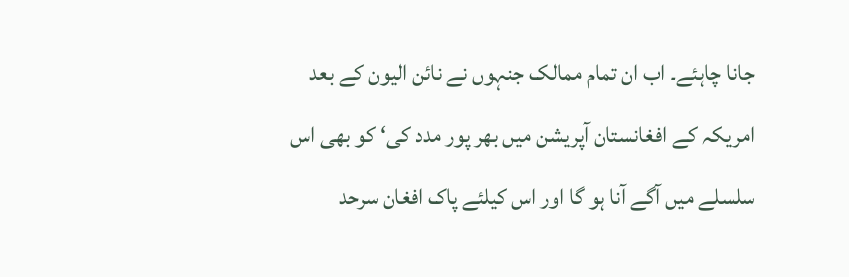جانا چاہئے۔ اب ان تمام ممالک جنہوں نے نائن الیون کے بعد امریکہ کے افغانستان آپریشن میں بھر پور مدد کی‘ کو بھی اس سلسلے میں آگے آنا ہو گا اور اس کیلئے پاک افغان سرحد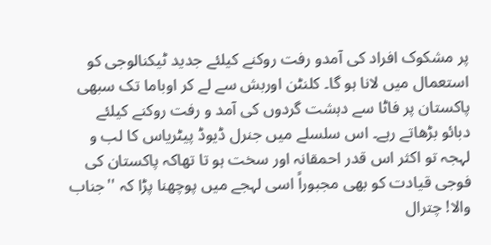پر مشکوک افراد کی آمدو رفت روکنے کیلئے جدید ٹیکنالوجی کو استعمال میں لانا ہو گا۔ کلنٹن اوربش سے لے کر اوباما تک سبھی پاکستان پر فاٹا سے دہشت گردوں کی آمد و رفت روکنے کیلئے دبائو بڑھاتے رہے۔ اس سلسلے میں جنرل ڈیوڈ پیٹریاس کا لب و لہجہ تو اکثر اس قدر احمقانہ اور سخت ہو تا تھاکہ پاکستان کی فوجی قیادت کو بھی مجبوراً اسی لہجے میں پوچھنا پڑا کہ ''جناب والا! چترال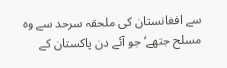سے افغانستان کی ملحقہ سرحد سے وہ مسلح جتھے‘ جو آئے دن پاکستان کے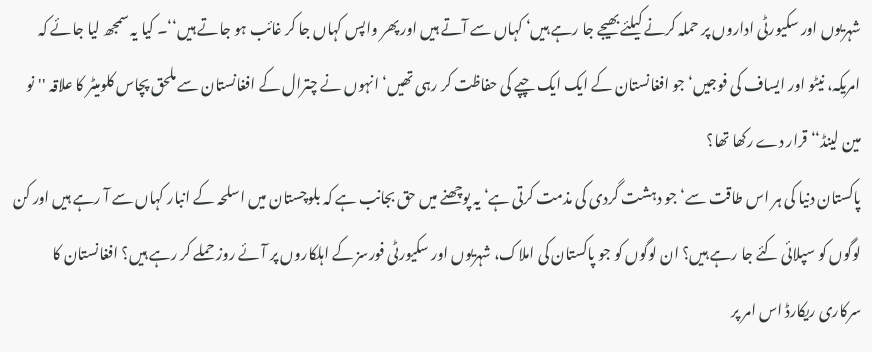شہریوں اور سکیورٹی اداروں پر حملہ کرنے کیلئے بھیجے جا رہے ہیں‘ کہاں سے آتے ہیں اور پھر واپس کہاں جا کر غائب ہو جاتے ہیں‘‘۔ کیا یہ سمجھ لیا جائے کہ امریکہ، نیٹو اور ایساف کی فوجیں‘ جو افغانستان کے ایک ایک چپے کی حفاظت کر رہی تھیں‘ انہوں نے چترال کے افغانستان سے ملحق پچاس کلومیٹر کا علاقہ ''نو مین لینڈ‘‘ قرار دے رکھا تھا؟
پاکستان دنیا کی ہر اس طاقت سے‘ جو دہشت گردی کی مذمت کرتی ہے‘ یہ پوچھنے میں حق بجانب ہے کہ بلوچستان میں اسلحہ کے انبار کہاں سے آ رہے ہیں اور کن لوگوں کو سپلائی کئے جا رہے ہیں؟ ان لوگوں کو جو پاکستان کی املاک، شہریوں اور سکیورٹی فورسز کے اہلکاروں پر آئے روز حملے کر رہے ہیں؟ افغانستان کا سرکاری ریکارڈ اس امر پر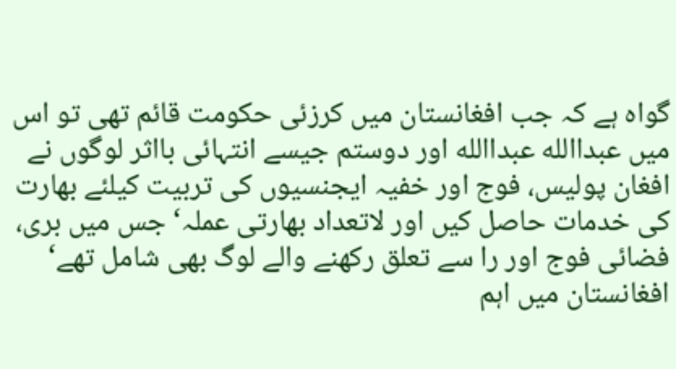گواہ ہے کہ جب افغانستان میں کرزئی حکومت قائم تھی تو اس میں عبداالله عبداالله اور دوستم جیسے انتہائی بااثر لوگوں نے افغان پولیس، فوج اور خفیہ ایجنسیوں کی تربیت کیلئے بھارت کی خدمات حاصل کیں اور لاتعداد بھارتی عملہ‘ جس میں بری، فضائی فوج اور را سے تعلق رکھنے والے لوگ بھی شامل تھے‘ افغانستان میں اہم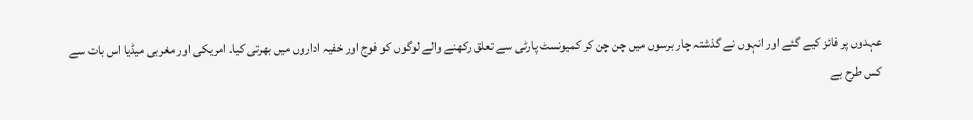عہدوں پر فائز کیے گئے اور انہوں نے گذشتہ چار برسوں میں چن چن کر کمیونسٹ پارٹی سے تعلق رکھنے والے لوگوں کو فوج اور خفیہ اداروں میں بھرتی کیا۔ امریکی اور مغربی میڈیا اس بات سے
کس طرح بے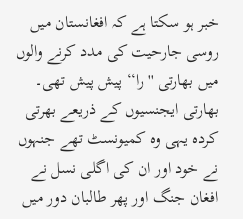خبر ہو سکتا ہے کہ افغانستان میں روسی جارحیت کی مدد کرنے والوں میں بھارتی ''را‘‘ پیش پیش تھی۔ بھارتی ایجنسیوں کے ذریعے بھرتی کردہ یہی وہ کمیونسٹ تھے جنہوں نے خود اور ان کی اگلی نسل نے افغان جنگ اور پھر طالبان دور میں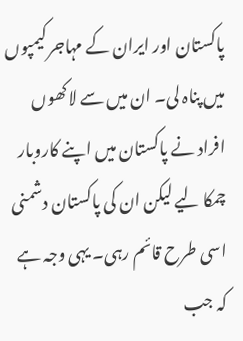پاکستان اور ایران کے مہاجر کیمپوں میں پناہ لی۔ ان میں سے لاکھوں افراد نے پاکستان میں اپنے کاروبار چمکا لیے لیکن ان کی پاکستان دشمنی اسی طرح قائم رہی۔ یہی وجہ ہے کہ جب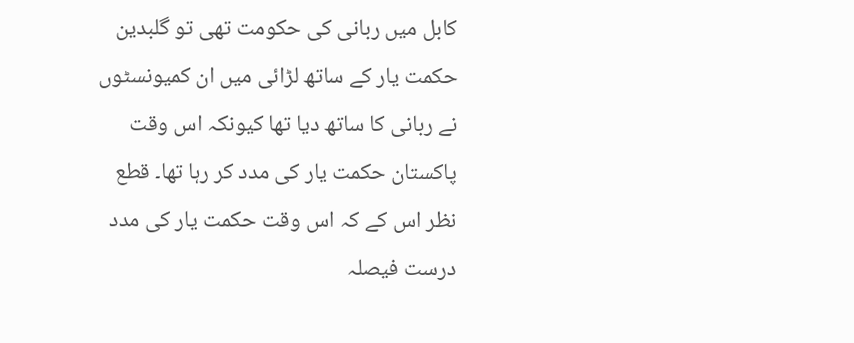کابل میں ربانی کی حکومت تھی تو گلبدین حکمت یار کے ساتھ لڑائی میں ان کمیونسٹوں نے ربانی کا ساتھ دیا تھا کیونکہ اس وقت پاکستان حکمت یار کی مدد کر رہا تھا۔ قطع نظر اس کے کہ اس وقت حکمت یار کی مدد درست فیصلہ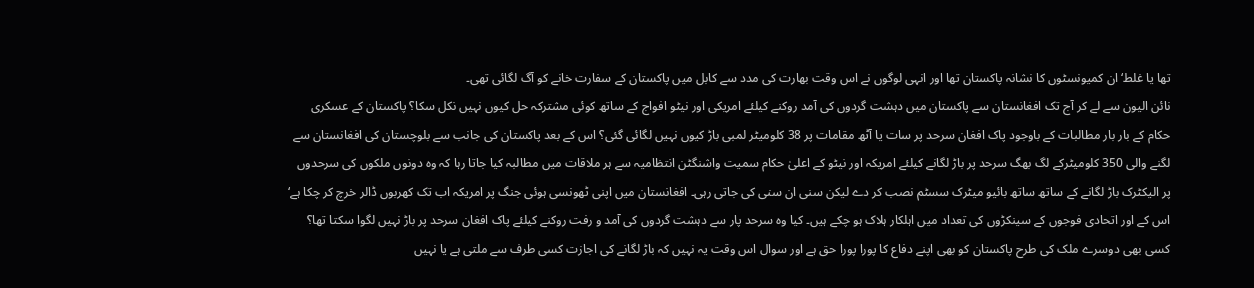تھا یا غلط‘ ان کمیونسٹوں کا نشانہ پاکستان تھا اور انہی لوگوں نے اس وقت بھارت کی مدد سے کابل میں پاکستان کے سفارت خانے کو آگ لگائی تھی۔
نائن الیون سے لے کر آج تک افغانستان سے پاکستان میں دہشت گردوں کی آمد روکنے کیلئے امریکی اور نیٹو افواج کے ساتھ کوئی مشترکہ حل کیوں نہیں نکل سکا؟ پاکستان کے عسکری حکام کے بار بار مطالبات کے باوجود پاک افغان سرحد پر سات یا آٹھ مقامات پر 38 کلومیٹر لمبی باڑ کیوں نہیں لگائی گئی؟ اس کے بعد پاکستان کی جانب سے بلوچستان کی افغانستان سے لگنے والی 350 کلومیٹرکے لگ بھگ سرحد پر باڑ لگانے کیلئے امریکہ اور نیٹو کے اعلیٰ حکام سمیت واشنگٹن انتظامیہ سے ہر ملاقات میں مطالبہ کیا جاتا رہا کہ وہ دونوں ملکوں کی سرحدوں پر الیکٹرک باڑ لگانے کے ساتھ ساتھ بائیو میٹرک سسٹم نصب کر دے لیکن سنی ان سنی کی جاتی رہی۔ افغانستان میں اپنی ٹھونسی ہوئی جنگ پر امریکہ اب تک کھربوں ڈالر خرچ کر چکا ہے‘ اس کے اور اتحادی فوجوں کے سینکڑوں کی تعداد میں اہلکار ہلاک ہو چکے ہیں۔ کیا وہ سرحد پار سے دہشت گردوں کی آمد و رفت روکنے کیلئے پاک افغان سرحد پر باڑ نہیں لگوا سکتا تھا؟ کسی بھی دوسرے ملک کی طرح پاکستان کو بھی اپنے دفاع کا پورا پورا حق ہے اور سوال اس وقت یہ نہیں کہ باڑ لگانے کی اجازت کسی طرف سے ملتی ہے یا نہیں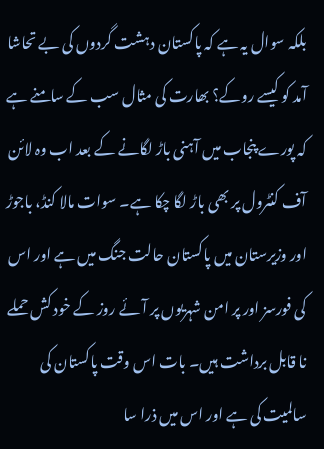بلکہ سوال یہ ہے کہ پاکستان دہشت گردوں کی بے تحاشا آمد کو کیسے روکے؟ بھارت کی مثال سب کے سامنے ہے کہ پورے پنجاب میں آہنی باڑ لگانے کے بعد اب وہ لائن آف کنٹرول پر بھی باڑ لگا چکا ہے۔ سوات مالا کنڈ، باجوڑ اور وزیرستان میں پاکستان حالت جنگ میں ہے اور اس کی فورسز اور پر امن شہریوں پر آئے روز کے خود کش حملے نا قابل برداشت ہیں۔ بات اس وقت پاکستان کی سالمیت کی ہے اور اس میں ذرا سا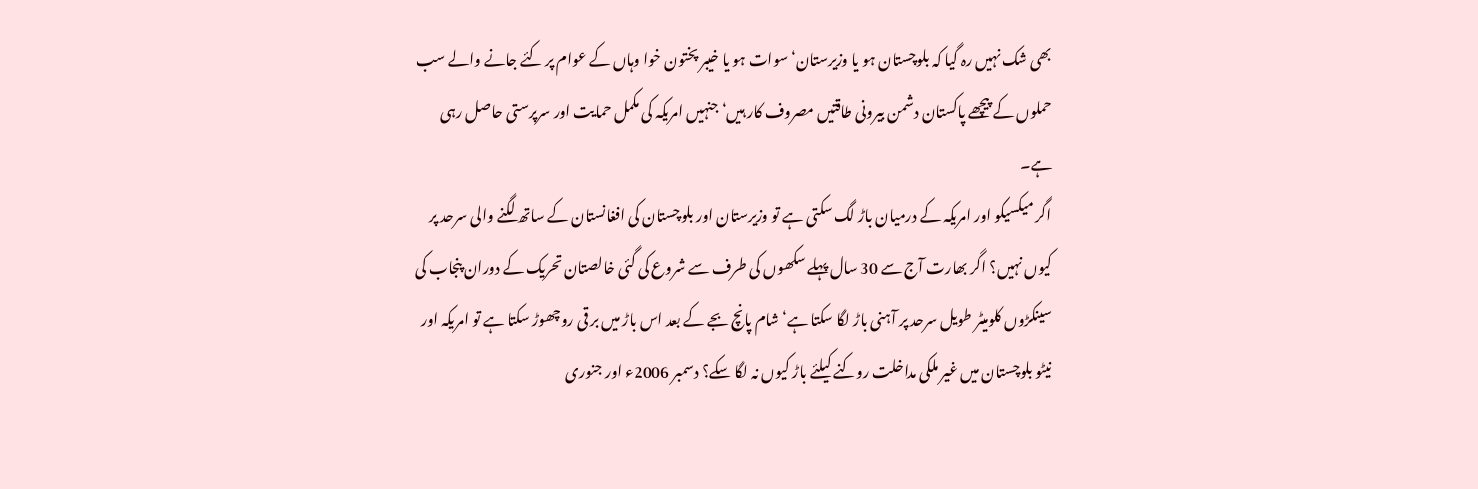بھی شک نہیں رہ گیا کہ بلوچستان ہو یا وزیرستان‘ سوات ہو یا خیبر پختون خوا وہاں کے عوام پر کئے جانے والے سب حملوں کے پیچھے پاکستان دشمن بیرونی طاقتیں مصروف کار ہیں‘ جنہیں امریکہ کی مکمل حمایت اور سرپرستی حاصل رہی ہے۔
اگر میکسیکو اور امریکہ کے درمیان باڑ لگ سکتی ہے تو وزیرستان اور بلوچستان کی افغانستان کے ساتھ لگنے والی سرحد پر کیوں نہیں؟ اگر بھارت آج سے 30 سال پہلے سکھوں کی طرف سے شروع کی گئی خالصتان تحریک کے دوران پنجاب کی سینکڑوں کلومیٹر طویل سرحد پر آہنی باڑ لگا سکتا ہے‘ شام پانچ بجے کے بعد اس باڑ میں بر قی روچھوڑ سکتا ہے تو امریکہ اور نیٹو بلوچستان میں غیر ملکی مداخلت روکنے کیلئے باڑ کیوں نہ لگا سکے؟ دسمبر 2006ء اور جنوری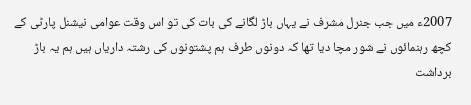2007ء میں جب جنرل مشرف نے یہاں باڑ لگانے کی بات کی تو اس وقت عوامی نیشنل پارٹی کے کچھ رہنمائوں نے شور مچا دیا تھا کہ دونوں طرف ہم پشتونوں کی رشتہ داریاں ہیں ہم یہ باڑ برداشت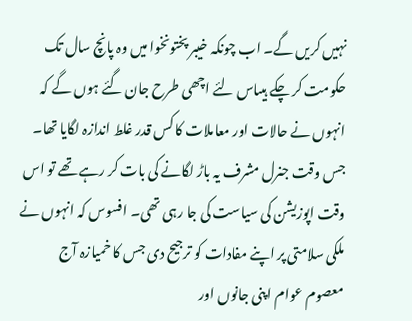نہیں کریں گے۔ اب چونکہ خیبر پختونخوا میں وہ پانچ سال تک حکومت کر چکے ہیںاس لئے اچھی طرح جان گئے ہوں گے کہ انہوں نے حالات اور معاملات کا کس قدر غلط اندازہ لگایا تھا۔ جس وقت جنرل مشرف یہ باڑ لگانے کی بات کر رہے تھے تو اس وقت اپوزیشن کی سیاست کی جا رہی تھی۔ افسوس کہ انہوں نے ملکی سلامتی پر اپنے مفادات کو ترجیح دی جس کا خمیازہ آج معصوم عوام اپنی جانوں اور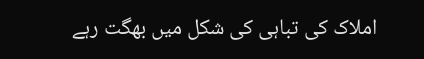املاک کی تباہی کی شکل میں بھگت رہے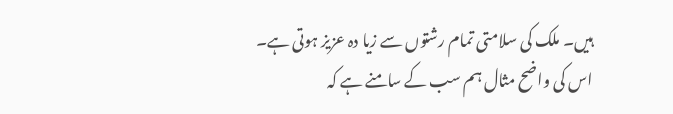ہیں۔ ملک کی سلامتی تمام رشتوں سے زیا دہ عزیز ہوتی ہے۔ اس کی واضح مثال ہم سب کے سامنے ہے کہ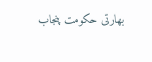بھارتی حکومت پنجاب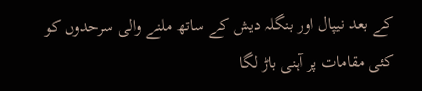کے بعد نیپال اور بنگلہ دیش کے ساتھ ملنے والی سرحدوں کو کئی مقامات پر آہنی باڑ لگا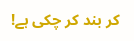کر بند کر چکی ہے!